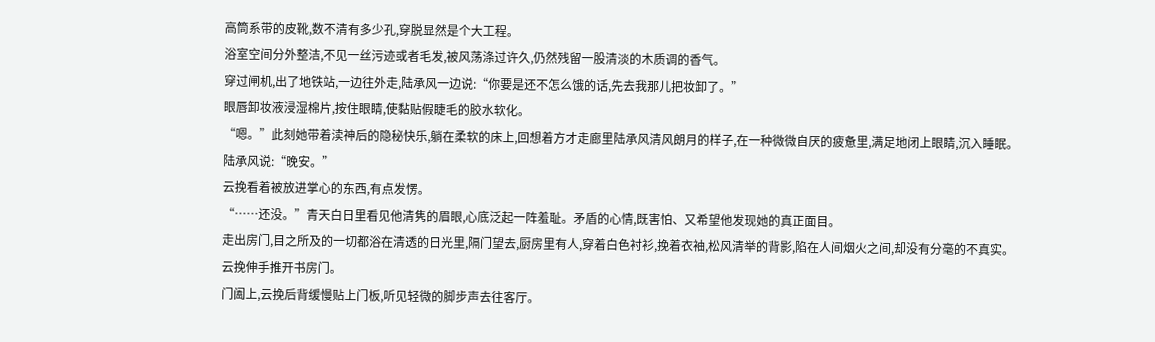高筒系带的皮靴,数不清有多少孔,穿脱显然是个大工程。
浴室空间分外整洁,不见一丝污迹或者毛发,被风荡涤过许久,仍然残留一股清淡的木质调的香气。
穿过闸机,出了地铁站,一边往外走,陆承风一边说:“你要是还不怎么饿的话,先去我那儿把妆卸了。”
眼唇卸妆液浸湿棉片,按住眼睛,使黏贴假睫毛的胶水软化。
“嗯。”此刻她带着渎神后的隐秘快乐,躺在柔软的床上,回想着方才走廊里陆承风清风朗月的样子,在一种微微自厌的疲惫里,满足地闭上眼睛,沉入睡眠。
陆承风说:“晚安。”
云挽看着被放进掌心的东西,有点发愣。
“……还没。”青天白日里看见他清隽的眉眼,心底泛起一阵羞耻。矛盾的心情,既害怕、又希望他发现她的真正面目。
走出房门,目之所及的一切都浴在清透的日光里,隔门望去,厨房里有人,穿着白色衬衫,挽着衣袖,松风清举的背影,陷在人间烟火之间,却没有分毫的不真实。
云挽伸手推开书房门。
门阖上,云挽后背缓慢贴上门板,听见轻微的脚步声去往客厅。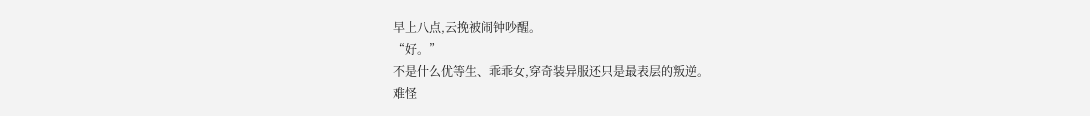早上八点,云挽被闹钟吵醒。
“好。”
不是什么优等生、乖乖女,穿奇装异服还只是最表层的叛逆。
难怪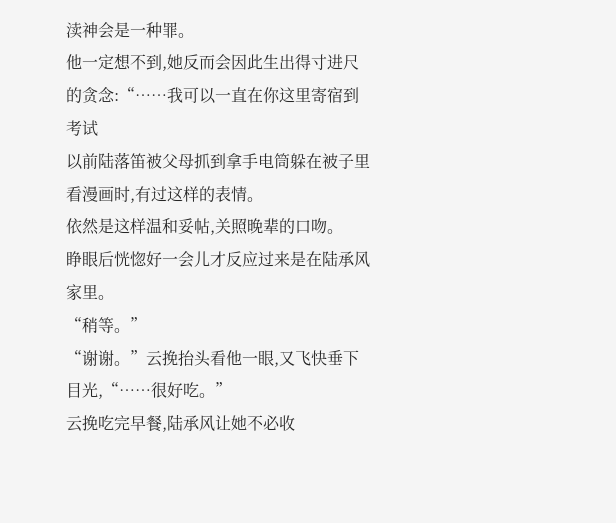渎神会是一种罪。
他一定想不到,她反而会因此生出得寸进尺的贪念:“……我可以一直在你这里寄宿到考试
以前陆落笛被父母抓到拿手电筒躲在被子里看漫画时,有过这样的表情。
依然是这样温和妥帖,关照晚辈的口吻。
睁眼后恍惚好一会儿才反应过来是在陆承风家里。
“稍等。”
“谢谢。”云挽抬头看他一眼,又飞快垂下目光,“……很好吃。”
云挽吃完早餐,陆承风让她不必收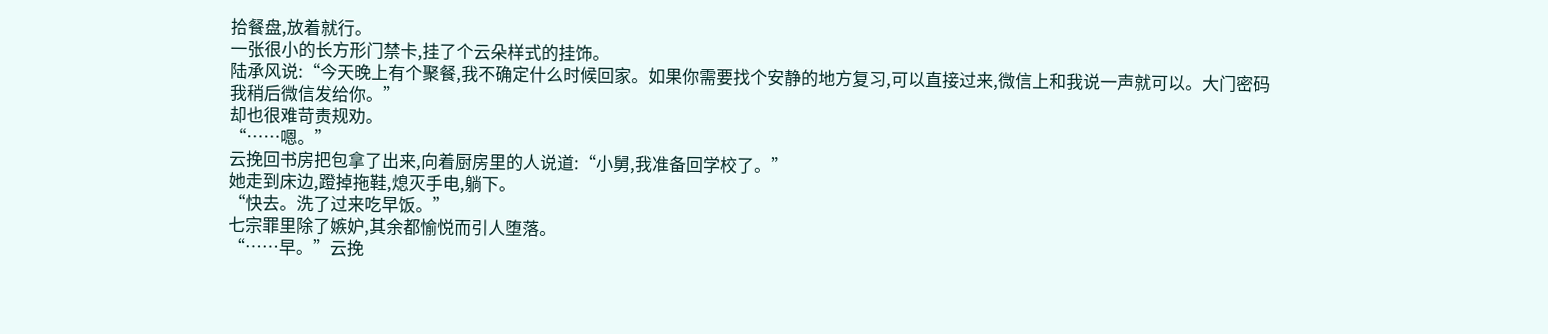拾餐盘,放着就行。
一张很小的长方形门禁卡,挂了个云朵样式的挂饰。
陆承风说:“今天晚上有个聚餐,我不确定什么时候回家。如果你需要找个安静的地方复习,可以直接过来,微信上和我说一声就可以。大门密码我稍后微信发给你。”
却也很难苛责规劝。
“……嗯。”
云挽回书房把包拿了出来,向着厨房里的人说道:“小舅,我准备回学校了。”
她走到床边,蹬掉拖鞋,熄灭手电,躺下。
“快去。洗了过来吃早饭。”
七宗罪里除了嫉妒,其余都愉悦而引人堕落。
“……早。”云挽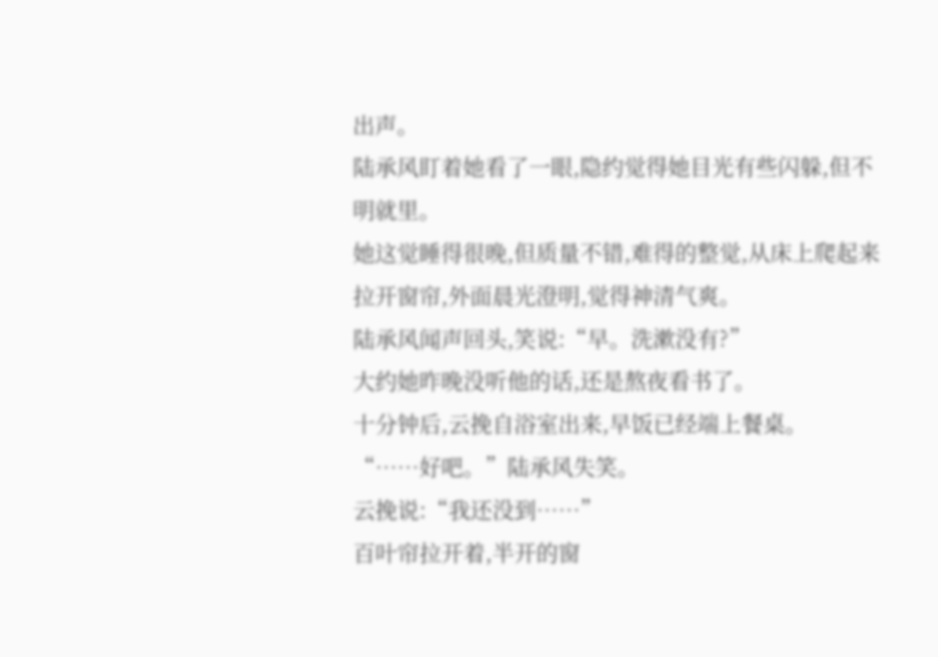出声。
陆承风盯着她看了一眼,隐约觉得她目光有些闪躲,但不明就里。
她这觉睡得很晚,但质量不错,难得的整觉,从床上爬起来拉开窗帘,外面晨光澄明,觉得神清气爽。
陆承风闻声回头,笑说:“早。洗漱没有?”
大约她昨晚没听他的话,还是熬夜看书了。
十分钟后,云挽自浴室出来,早饭已经端上餐桌。
“……好吧。”陆承风失笑。
云挽说:“我还没到……”
百叶帘拉开着,半开的窗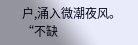户,涌入微潮夜风。
“不缺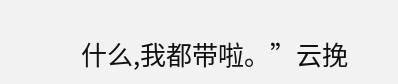什么,我都带啦。”云挽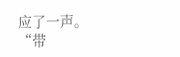应了一声。
“带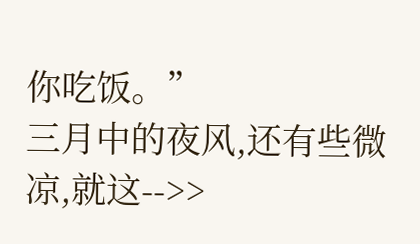你吃饭。”
三月中的夜风,还有些微凉,就这-->>